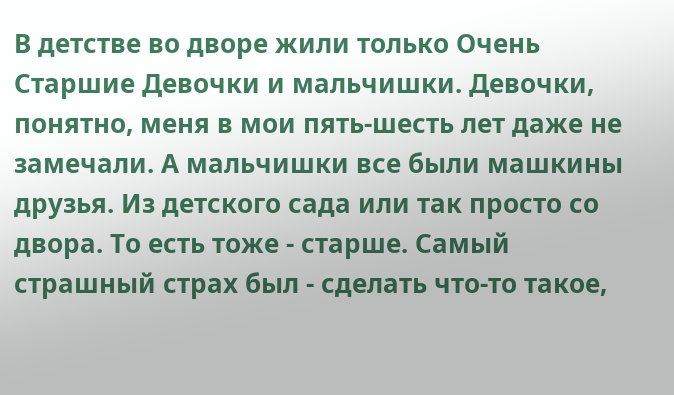В детстве во дворе жили только Очень Старшие Девочки и мальчишки. Девочки, понятно, меня в мои пять-шесть лет даже не замечали. А мальчишки все были машкины друзья. Из детского сада или так просто со двора. То есть тоже - старше. Самый страшный страх был - сделать что-то такое,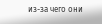из-за чего они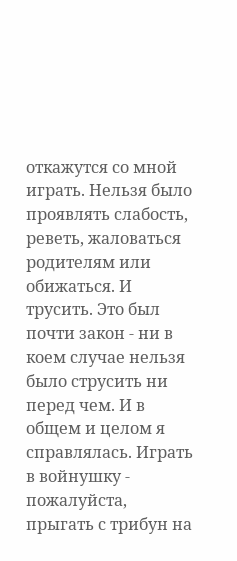откажутся со мной играть. Нельзя было проявлять слабость, реветь, жаловаться родителям или обижаться. И трусить. Это был почти закон - ни в коем случае нельзя было струсить ни перед чем. И в общем и целом я справлялась. Играть в войнушку - пожалуйста, прыгать с трибун на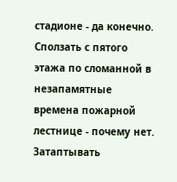стадионе - да конечно. Сползать с пятого этажа по сломанной в незапамятные времена пожарной лестнице - почему нет. Затаптывать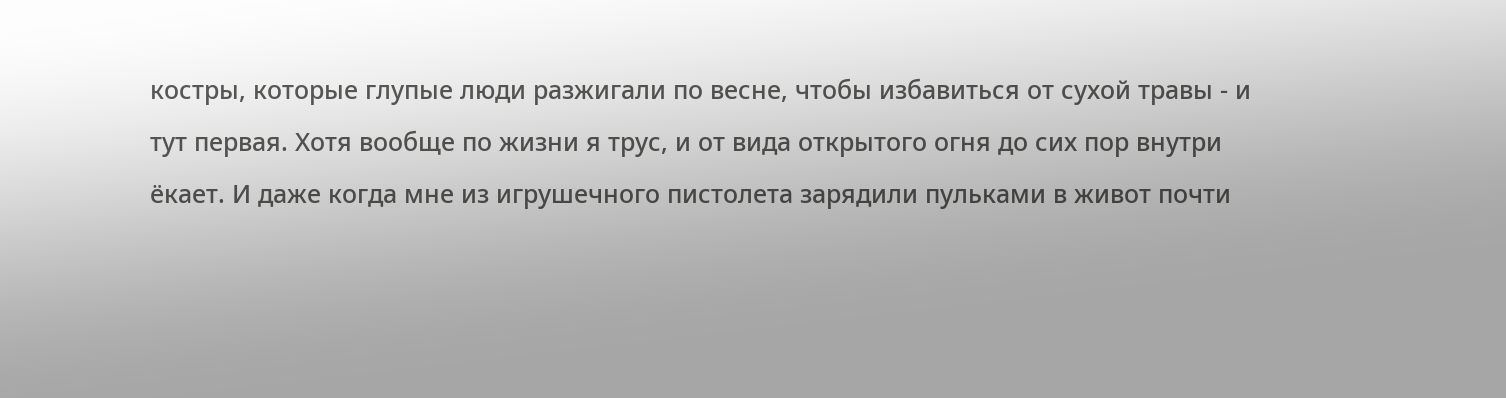костры, которые глупые люди разжигали по весне, чтобы избавиться от сухой травы - и тут первая. Хотя вообще по жизни я трус, и от вида открытого огня до сих пор внутри ёкает. И даже когда мне из игрушечного пистолета зарядили пульками в живот почти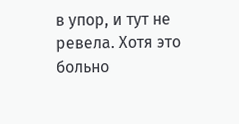в упор, и тут не ревела. Хотя это больно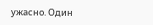ужасно. Один